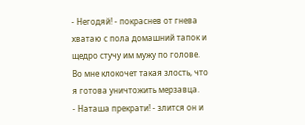- Негодяй! - покраснев от гнева хватаю с пола домашний тапок и щедро стучу им мужу по голове.
Во мне клокочет такая злость, что я готова уничтожить мерзавца.
- Наташа прекрати! - злится он и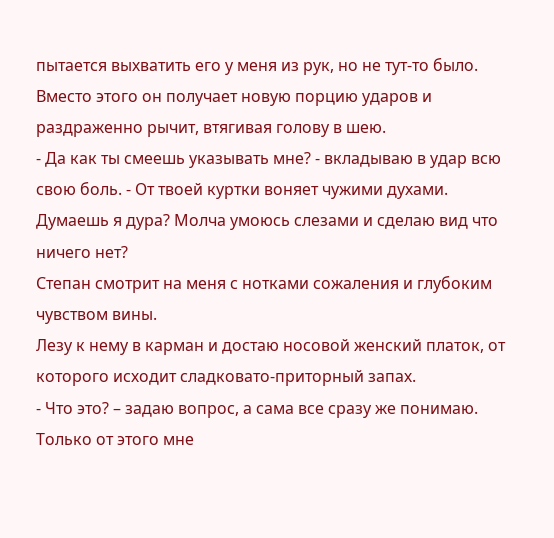пытается выхватить его у меня из рук, но не тут-то было. Вместо этого он получает новую порцию ударов и раздраженно рычит, втягивая голову в шею.
- Да как ты смеешь указывать мне? - вкладываю в удар всю свою боль. - От твоей куртки воняет чужими духами. Думаешь я дура? Молча умоюсь слезами и сделаю вид что ничего нет?
Степан смотрит на меня с нотками сожаления и глубоким чувством вины.
Лезу к нему в карман и достаю носовой женский платок, от которого исходит сладковато-приторный запах.
- Что это? – задаю вопрос, а сама все сразу же понимаю. Только от этого мне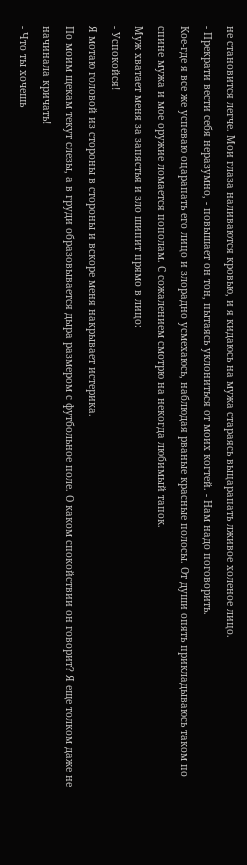не становится легче. Мои глаза наливаются кровью, и я кидаюсь на мужа стараясь выцарапать лживое холеное лицо.
- Прекрати вести себя неразумно, - повышает он тон, пытаясь уклониться от моих когтей. - Нам надо поговорить.
Кое-где я все же успеваю оцарапать его лицо и злорадно усмехаюсь, наблюдая рваные красные полосы. От души опять прикладываюсь таком по спине мужа и мое оружие ломается пополам. С сожалением смотрю на некогда любимый тапок.
Муж хватает меня за запястья и зло шипит прямо в лицо:
- Успокойся!
Я мотаю головой из стороны в стороны и вскоре меня накрывает истерика.
По моим щекам текут слезы, а в груди образовывается дыра размером с футбольное поле. О каком спокойствии он говорит? Я еще толком даже не начинала кричать!
- Что ты хочешь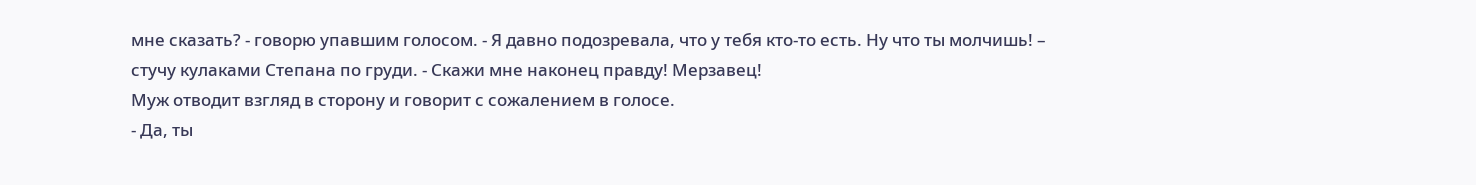мне сказать? - говорю упавшим голосом. - Я давно подозревала, что у тебя кто-то есть. Ну что ты молчишь! – стучу кулаками Степана по груди. - Скажи мне наконец правду! Мерзавец!
Муж отводит взгляд в сторону и говорит с сожалением в голосе.
- Да, ты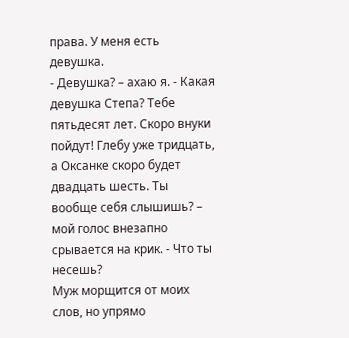права. У меня есть девушка.
- Девушка? – ахаю я. - Какая девушка Степа? Тебе пятьдесят лет. Скоро внуки пойдут! Глебу уже тридцать, а Оксанке скоро будет двадцать шесть. Ты вообще себя слышишь? – мой голос внезапно срывается на крик. - Что ты несешь?
Муж морщится от моих слов, но упрямо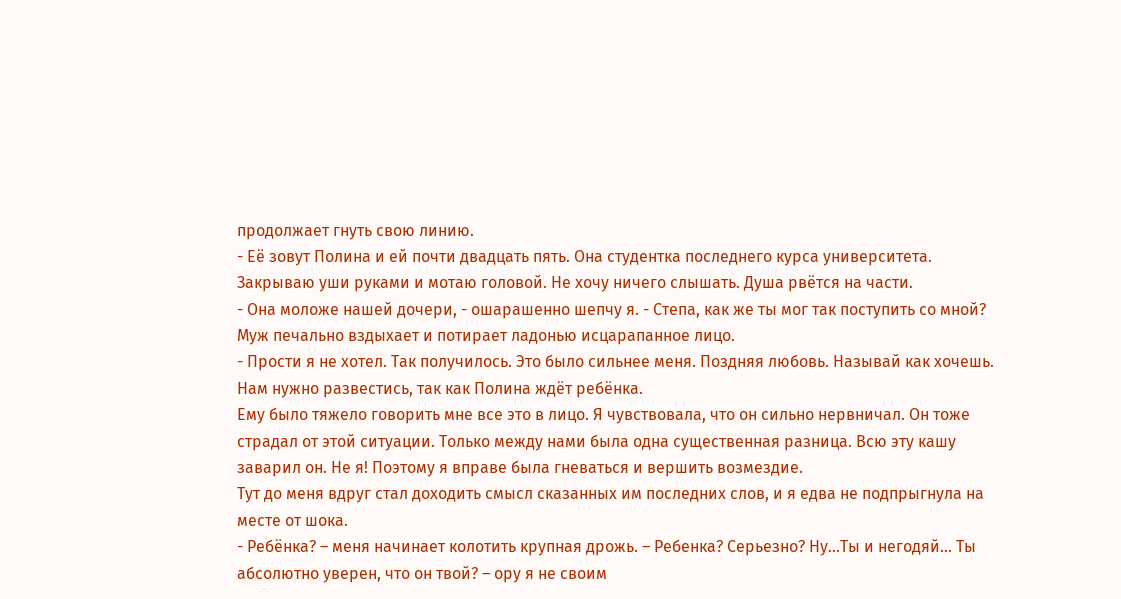продолжает гнуть свою линию.
- Её зовут Полина и ей почти двадцать пять. Она студентка последнего курса университета.
Закрываю уши руками и мотаю головой. Не хочу ничего слышать. Душа рвётся на части.
- Она моложе нашей дочери, - ошарашенно шепчу я. - Степа, как же ты мог так поступить со мной?
Муж печально вздыхает и потирает ладонью исцарапанное лицо.
- Прости я не хотел. Так получилось. Это было сильнее меня. Поздняя любовь. Называй как хочешь. Нам нужно развестись, так как Полина ждёт ребёнка.
Ему было тяжело говорить мне все это в лицо. Я чувствовала, что он сильно нервничал. Он тоже страдал от этой ситуации. Только между нами была одна существенная разница. Всю эту кашу заварил он. Не я! Поэтому я вправе была гневаться и вершить возмездие.
Тут до меня вдруг стал доходить смысл сказанных им последних слов, и я едва не подпрыгнула на месте от шока.
- Ребёнка? – меня начинает колотить крупная дрожь. – Ребенка? Серьезно? Ну…Ты и негодяй… Ты абсолютно уверен, что он твой? – ору я не своим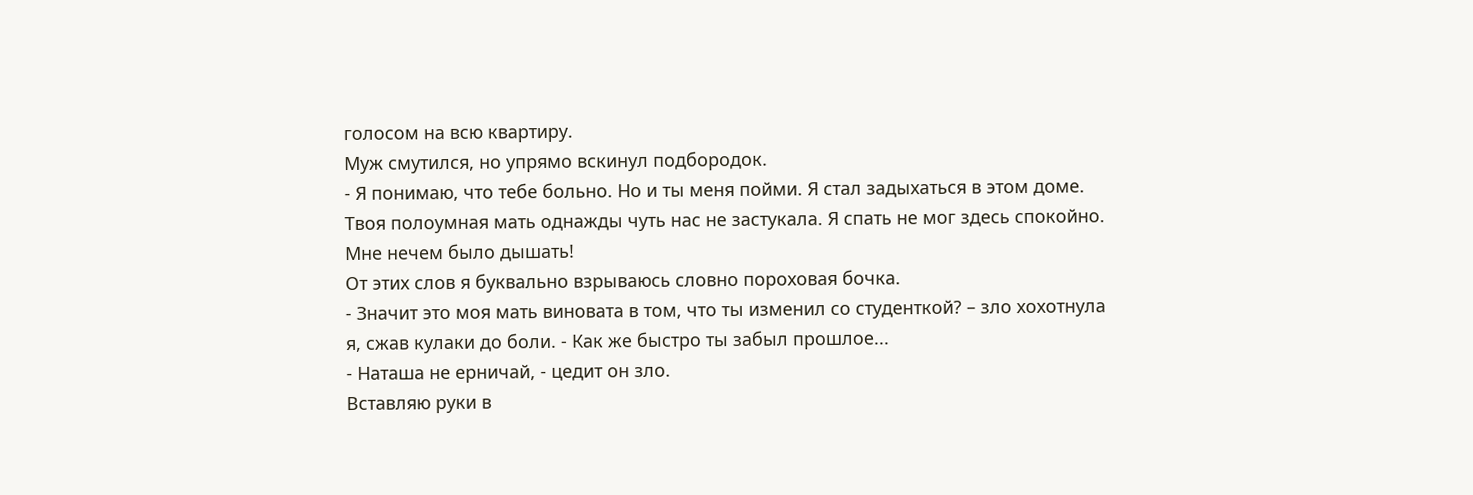голосом на всю квартиру.
Муж смутился, но упрямо вскинул подбородок.
- Я понимаю, что тебе больно. Но и ты меня пойми. Я стал задыхаться в этом доме. Твоя полоумная мать однажды чуть нас не застукала. Я спать не мог здесь спокойно. Мне нечем было дышать!
От этих слов я буквально взрываюсь словно пороховая бочка.
- Значит это моя мать виновата в том, что ты изменил со студенткой? – зло хохотнула я, сжав кулаки до боли. - Как же быстро ты забыл прошлое...
- Наташа не ерничай, - цедит он зло.
Вставляю руки в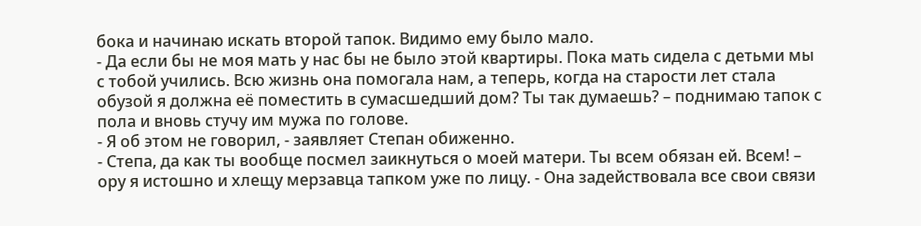бока и начинаю искать второй тапок. Видимо ему было мало.
- Да если бы не моя мать у нас бы не было этой квартиры. Пока мать сидела с детьми мы с тобой учились. Всю жизнь она помогала нам, а теперь, когда на старости лет стала обузой я должна её поместить в сумасшедший дом? Ты так думаешь? – поднимаю тапок с пола и вновь стучу им мужа по голове.
- Я об этом не говорил, - заявляет Степан обиженно.
- Степа, да как ты вообще посмел заикнуться о моей матери. Ты всем обязан ей. Всем! – ору я истошно и хлещу мерзавца тапком уже по лицу. - Она задействовала все свои связи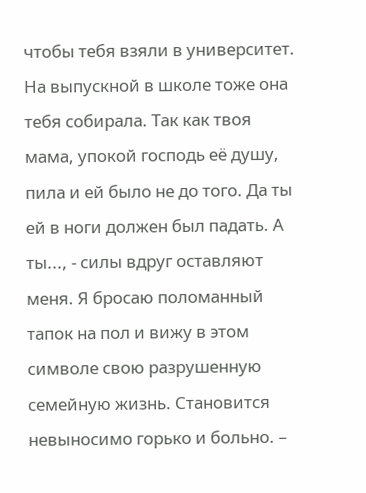чтобы тебя взяли в университет. На выпускной в школе тоже она тебя собирала. Так как твоя мама, упокой господь её душу, пила и ей было не до того. Да ты ей в ноги должен был падать. А ты..., - силы вдруг оставляют меня. Я бросаю поломанный тапок на пол и вижу в этом символе свою разрушенную семейную жизнь. Становится невыносимо горько и больно. –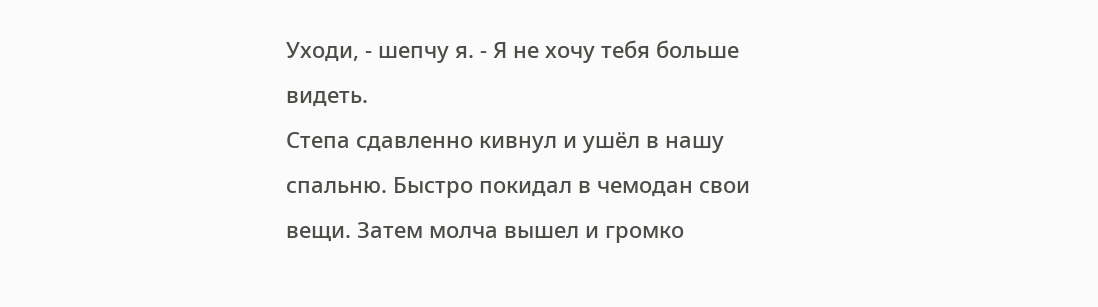Уходи, - шепчу я. - Я не хочу тебя больше видеть.
Степа сдавленно кивнул и ушёл в нашу спальню. Быстро покидал в чемодан свои вещи. Затем молча вышел и громко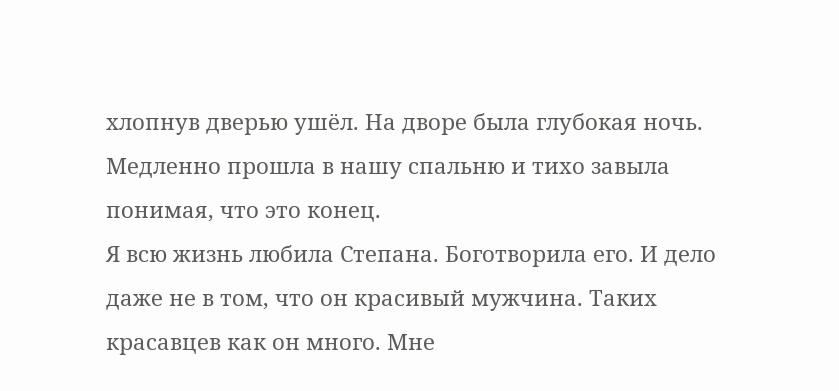хлопнув дверью ушёл. На дворе была глубокая ночь.
Медленно прошла в нашу спальню и тихо завыла понимая, что это конец.
Я всю жизнь любила Степана. Боготворила его. И дело даже не в том, что он красивый мужчина. Таких красавцев как он много. Мне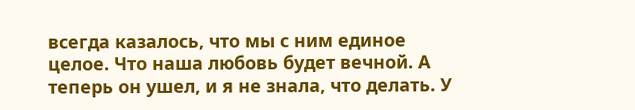всегда казалось, что мы с ним единое целое. Что наша любовь будет вечной. А теперь он ушел, и я не знала, что делать. У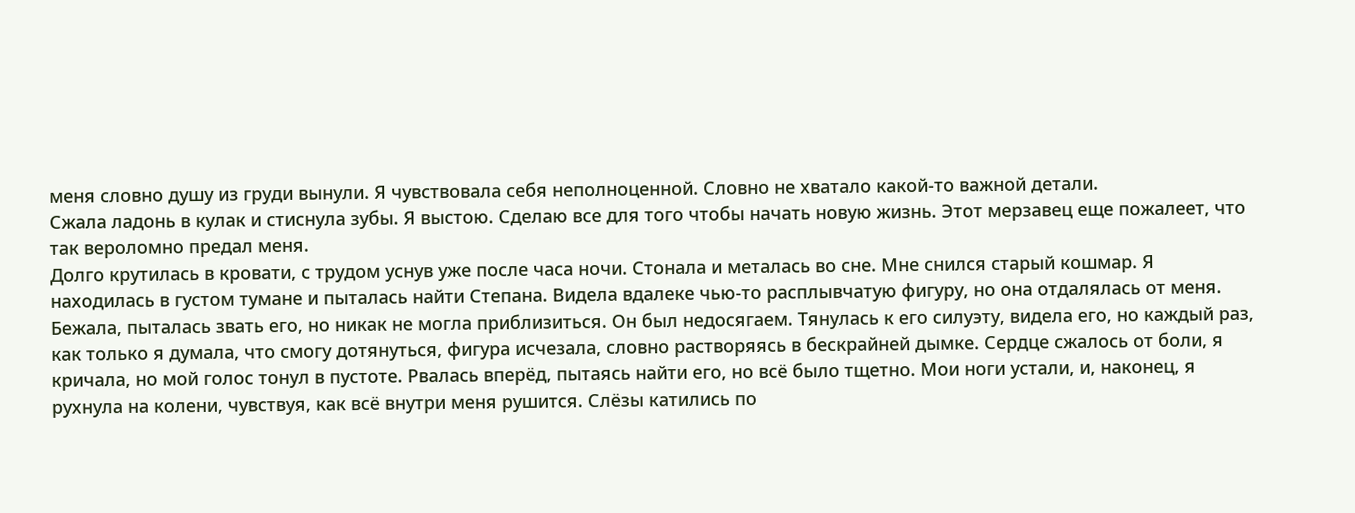меня словно душу из груди вынули. Я чувствовала себя неполноценной. Словно не хватало какой-то важной детали.
Сжала ладонь в кулак и стиснула зубы. Я выстою. Сделаю все для того чтобы начать новую жизнь. Этот мерзавец еще пожалеет, что так вероломно предал меня.
Долго крутилась в кровати, с трудом уснув уже после часа ночи. Стонала и металась во сне. Мне снился старый кошмар. Я находилась в густом тумане и пыталась найти Степана. Видела вдалеке чью-то расплывчатую фигуру, но она отдалялась от меня. Бежала, пыталась звать его, но никак не могла приблизиться. Он был недосягаем. Тянулась к его силуэту, видела его, но каждый раз, как только я думала, что смогу дотянуться, фигура исчезала, словно растворяясь в бескрайней дымке. Сердце сжалось от боли, я кричала, но мой голос тонул в пустоте. Рвалась вперёд, пытаясь найти его, но всё было тщетно. Мои ноги устали, и, наконец, я рухнула на колени, чувствуя, как всё внутри меня рушится. Слёзы катились по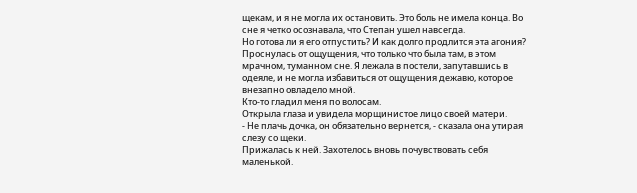щекам, и я не могла их остановить. Это боль не имела конца. Во сне я четко осознавала, что Степан ушел навсегда.
Но готова ли я его отпустить? И как долго продлится эта агония?
Проснулась от ощущения, что только что была там, в этом мрачном, туманном сне. Я лежала в постели, запутавшись в одеяле, и не могла избавиться от ощущения дежавю, которое внезапно овладело мной.
Кто-то гладил меня по волосам.
Открыла глаза и увидела морщинистое лицо своей матери.
- Не плачь дочка, он обязательно вернется, - сказала она утирая слезу со щеки.
Прижалась к ней. Захотелось вновь почувствовать себя маленькой.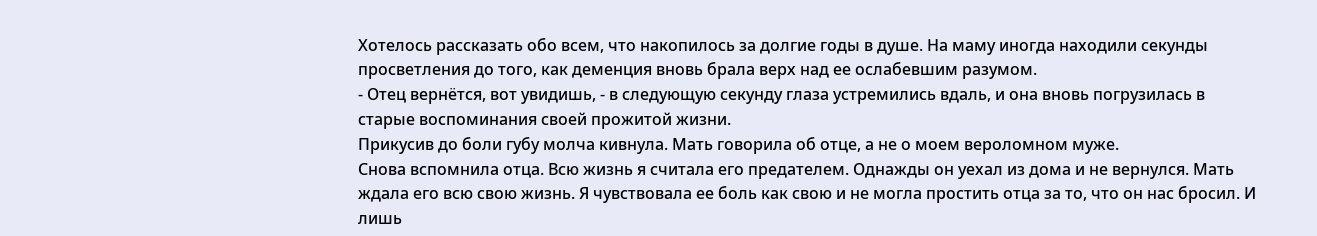Хотелось рассказать обо всем, что накопилось за долгие годы в душе. На маму иногда находили секунды просветления до того, как деменция вновь брала верх над ее ослабевшим разумом.
- Отец вернётся, вот увидишь, - в следующую секунду глаза устремились вдаль, и она вновь погрузилась в старые воспоминания своей прожитой жизни.
Прикусив до боли губу молча кивнула. Мать говорила об отце, а не о моем вероломном муже.
Снова вспомнила отца. Всю жизнь я считала его предателем. Однажды он уехал из дома и не вернулся. Мать ждала его всю свою жизнь. Я чувствовала ее боль как свою и не могла простить отца за то, что он нас бросил. И лишь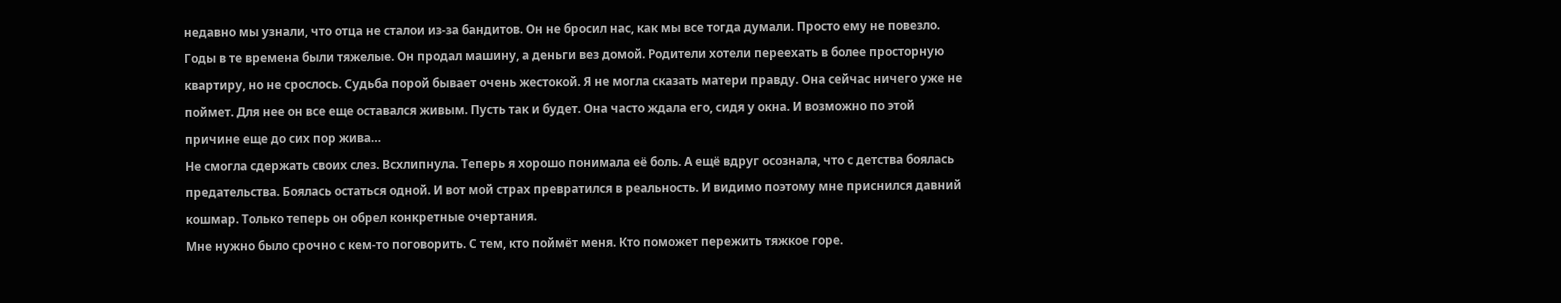недавно мы узнали, что отца не сталои из-за бандитов. Он не бросил нас, как мы все тогда думали. Просто ему не повезло. Годы в те времена были тяжелые. Он продал машину, а деньги вез домой. Родители хотели переехать в более просторную квартиру, но не срослось. Судьба порой бывает очень жестокой. Я не могла сказать матери правду. Она сейчас ничего уже не поймет. Для нее он все еще оставался живым. Пусть так и будет. Она часто ждала его, сидя у окна. И возможно по этой причине еще до сих пор жива…
Не смогла сдержать своих слез. Всхлипнула. Теперь я хорошо понимала её боль. А ещё вдруг осознала, что с детства боялась предательства. Боялась остаться одной. И вот мой страх превратился в реальность. И видимо поэтому мне приснился давний кошмар. Только теперь он обрел конкретные очертания.
Мне нужно было срочно с кем-то поговорить. С тем, кто поймёт меня. Кто поможет пережить тяжкое горе.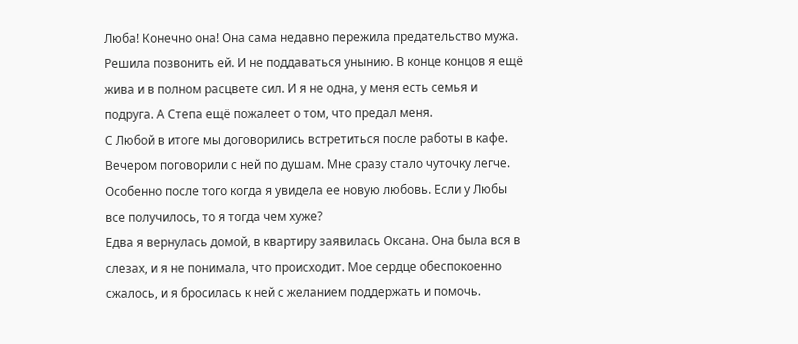Люба! Конечно она! Она сама недавно пережила предательство мужа. Решила позвонить ей. И не поддаваться унынию. В конце концов я ещё жива и в полном расцвете сил. И я не одна, у меня есть семья и подруга. А Степа ещё пожалеет о том, что предал меня.
С Любой в итоге мы договорились встретиться после работы в кафе. Вечером поговорили с ней по душам. Мне сразу стало чуточку легче. Особенно после того когда я увидела ее новую любовь. Если у Любы все получилось, то я тогда чем хуже?
Едва я вернулась домой, в квартиру заявилась Оксана. Она была вся в слезах, и я не понимала, что происходит. Мое сердце обеспокоенно сжалось, и я бросилась к ней с желанием поддержать и помочь.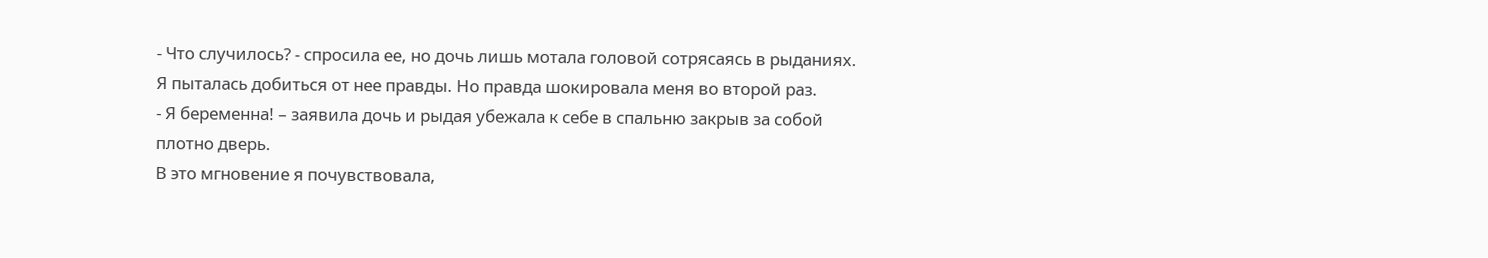- Что случилось? - спросила ее, но дочь лишь мотала головой сотрясаясь в рыданиях.
Я пыталась добиться от нее правды. Но правда шокировала меня во второй раз.
- Я беременна! – заявила дочь и рыдая убежала к себе в спальню закрыв за собой плотно дверь.
В это мгновение я почувствовала,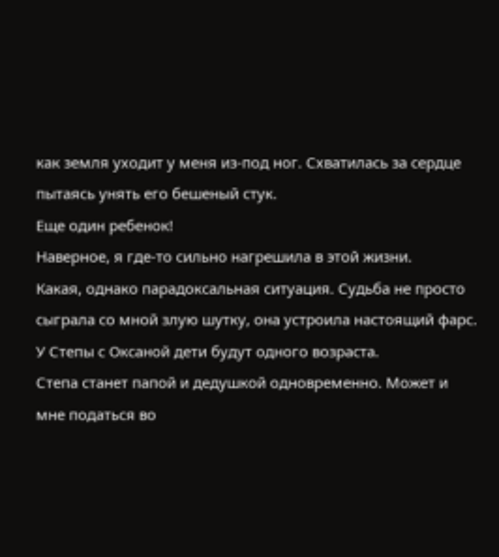как земля уходит у меня из-под ног. Схватилась за сердце пытаясь унять его бешеный стук.
Еще один ребенок!
Наверное, я где-то сильно нагрешила в этой жизни.
Какая, однако парадоксальная ситуация. Судьба не просто сыграла со мной злую шутку, она устроила настоящий фарс.
У Степы с Оксаной дети будут одного возраста.
Степа станет папой и дедушкой одновременно. Может и мне податься во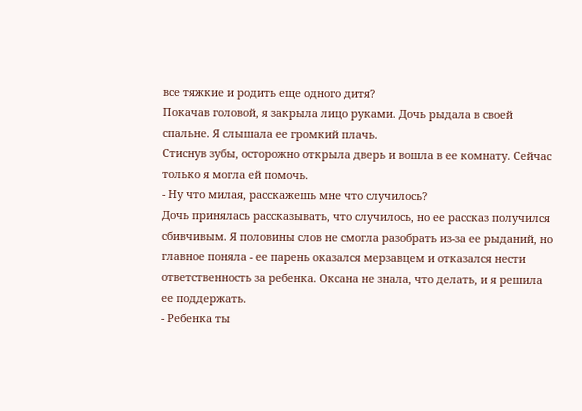все тяжкие и родить еще одного дитя?
Покачав головой, я закрыла лицо руками. Дочь рыдала в своей спальне. Я слышала ее громкий плачь.
Стиснув зубы, осторожно открыла дверь и вошла в ее комнату. Сейчас только я могла ей помочь.
- Ну что милая, расскажешь мне что случилось?
Дочь принялась рассказывать, что случилось, но ее рассказ получился сбивчивым. Я половины слов не смогла разобрать из-за ее рыданий, но главное поняла - ее парень оказался мерзавцем и отказался нести ответственность за ребенка. Оксана не знала, что делать, и я решила ее поддержать.
- Ребенка ты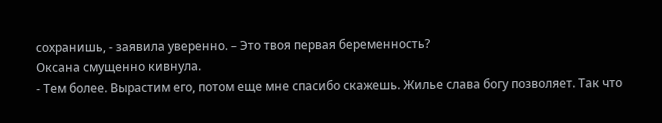сохранишь, - заявила уверенно. – Это твоя первая беременность?
Оксана смущенно кивнула.
- Тем более. Вырастим его, потом еще мне спасибо скажешь. Жилье слава богу позволяет. Так что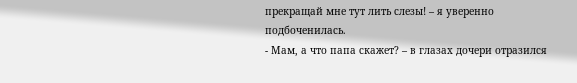прекращай мне тут лить слезы! – я уверенно подбоченилась.
- Мам, а что папа скажет? – в глазах дочери отразился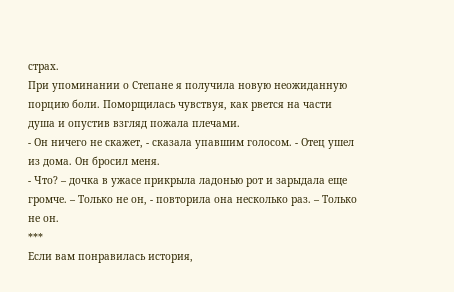страх.
При упоминании о Степане я получила новую неожиданную порцию боли. Поморщилась чувствуя, как рвется на части душа и опустив взгляд пожала плечами.
- Он ничего не скажет, - сказала упавшим голосом. - Отец ушел из дома. Он бросил меня.
- Что? – дочка в ужасе прикрыла ладонью рот и зарыдала еще громче. – Только не он, - повторила она несколько раз. – Только не он.
***
Если вам понравилась история,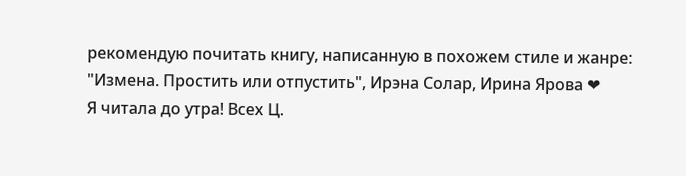рекомендую почитать книгу, написанную в похожем стиле и жанре:
"Измена. Простить или отпустить", Ирэна Солар, Ирина Ярова ❤
Я читала до утра! Всех Ц.